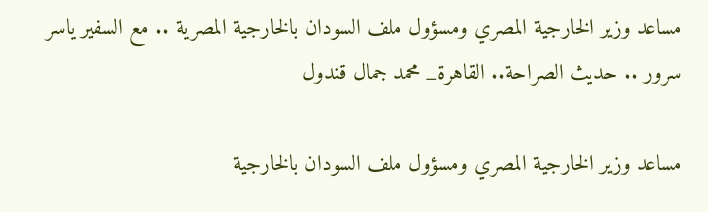مساعد وزير الخارجية المصري ومسؤول ملف السودان بالخارجية المصرية .. مع السفير ياسر سرور .. حديث الصراحة.. القاهرة_ محمد جمال قندول

مساعد وزير الخارجية المصري ومسؤول ملف السودان بالخارجية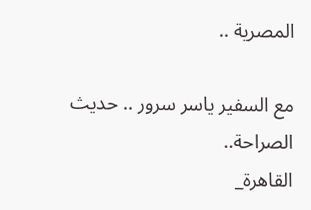المصرية ..

مع السفير ياسر سرور .. حديث الصراحة..
القاهرة_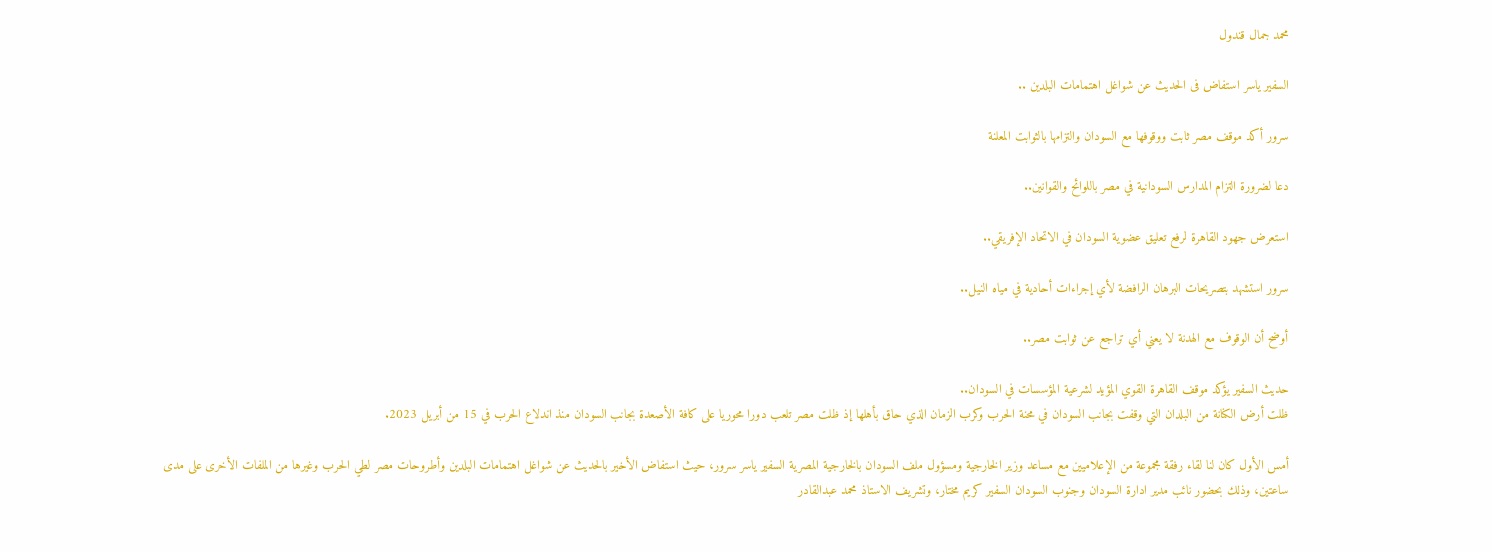محمد جمال قندول

السفير ياسر استفاض فى الحديث عن شواغل اهتمامات البلدين ..

سرور أكد موقف مصر ثابت ووقوفها مع السودان والتزامها بالثوابت المعلنة

دعا لضرورة التزام المدارس السودانية في مصر باللوائح والقوانين..

استعرض جهود القاهرة لرفع تعليق عضوية السودان في الاتحاد الإفريقي..

سرور استشهد بتصريحات البرهان الرافضة لأي إجراءات أحادية في مياه النيل..

أوضح أن الوقوف مع الهدنة لا يعني أي تراجع عن ثوابت مصر..

حديث السفير يؤكد موقف القاهرة القوي المؤيد لشرعية المؤسسات في السودان..
ظلت أرض الكنانة من البلدان التي وقفت بجانب السودان في محنة الحرب وكرب الزمان الذي حاق بأهلها إذ ظلت مصر تلعب دورا محوريا على كافة الأصعدة بجانب السودان منذ اندلاع الحرب في 15 من أبريل 2023.

أمس الأول كان لنا لقاء رفقة مجموعة من الإعلاميين مع مساعد وزير الخارجية ومسؤول ملف السودان بالخارجية المصرية السفير ياسر سرور، حيث استفاض الأخير بالحديث عن شواغل اهتمامات البلدين وأطروحات مصر لطي الحرب وغيرها من الملفات الأخرى على مدى ساعتين، وذلك بحضور نائب مدير ادارة السودان وجنوب السودان السفير كريم مختار، وتشريف الاستاذ محمد عبدالقادر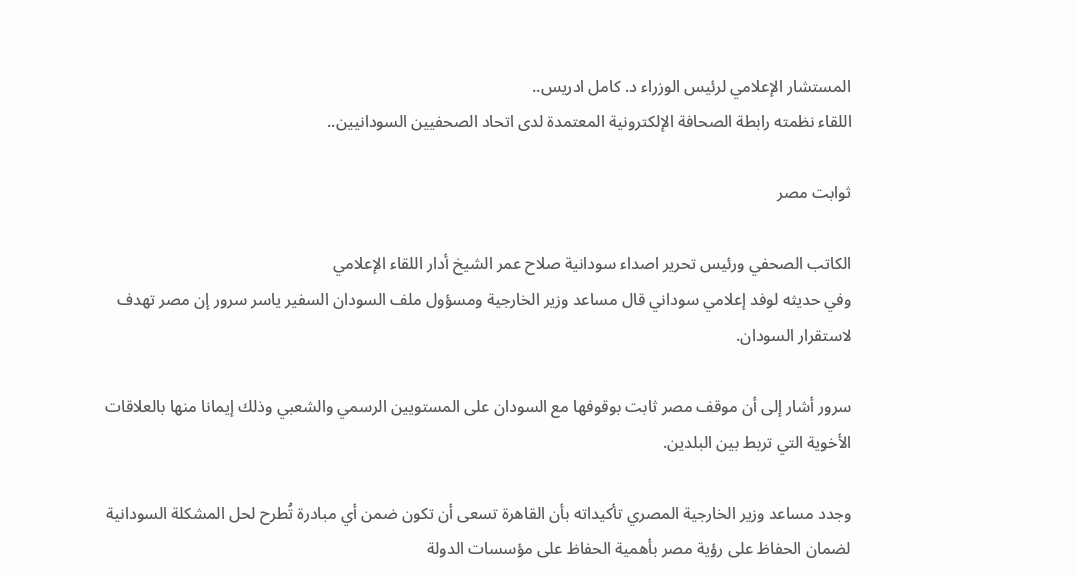المستشار الإعلامي لرئيس الوزراء د. كامل ادريس..
اللقاء نظمته رابطة الصحافة الإلكترونية المعتمدة لدى اتحاد الصحفيين السودانيين..

ثوابت مصر

الكاتب الصحفي ورئيس تحرير اصداء سودانية صلاح عمر الشيخ أدار اللقاء الإعلامي
وفي حديثه لوفد إعلامي سوداني قال مساعد وزير الخارجية ومسؤول ملف السودان السفير ياسر سرور إن مصر تهدف لاستقرار السودان.

سرور أشار إلى أن موقف مصر ثابت بوقوفها مع السودان على المستويين الرسمي والشعبي وذلك إيمانا منها بالعلاقات الأخوية التي تربط بين البلدين.

وجدد مساعد وزير الخارجية المصري تأكيداته بأن القاهرة تسعى أن تكون ضمن أي مبادرة تُطرح لحل المشكلة السودانية لضمان الحفاظ على رؤية مصر بأهمية الحفاظ على مؤسسات الدولة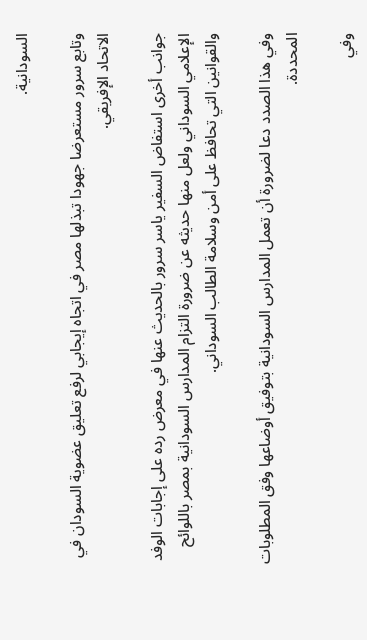السودانية.

وتابع سرور مستعرضا جهودا تبذلها مصر في اتجاه إيجابي لرفع تعليق عضوية السودان في الاتحاد الإفريقي.

جوانب أخرى استفاض السفير ياسر سرور بالحديث عنها في معرض رده على إجابات الوفد الإعلامي السوداني ولعل منها حديثه عن ضرورة التزام المدارس السودانية بمصر باللوائح والقوانين التي تحافظ على أمن وسلامة الطالب السوداني.

وفي هذا الصدد دعا لضرورة أن تعمل المدارس السودانية بتوفيق أوضاعها وفق المطلوبات المحددة.

وفي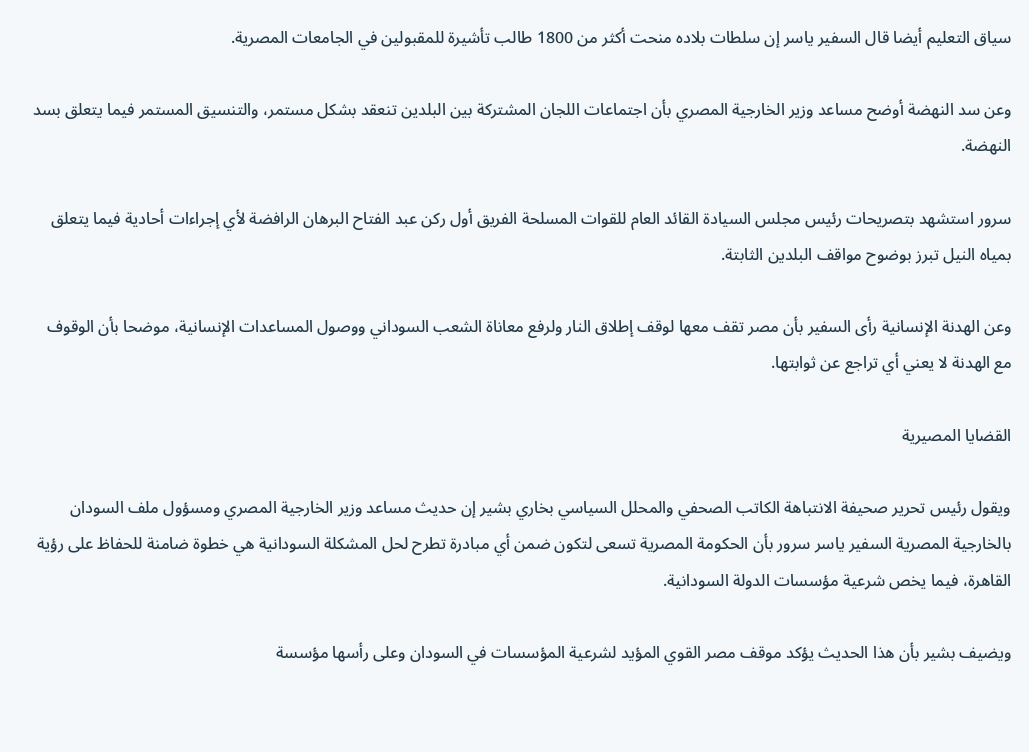سياق التعليم أيضا قال السفير ياسر إن سلطات بلاده منحت أكثر من 1800 طالب تأشيرة للمقبولين في الجامعات المصرية.

وعن سد النهضة أوضح مساعد وزير الخارجية المصري بأن اجتماعات اللجان المشتركة بين البلدين تنعقد بشكل مستمر، والتنسيق المستمر فيما يتعلق بسد النهضة.

سرور استشهد بتصريحات رئيس مجلس السيادة القائد العام للقوات المسلحة الفريق أول ركن عبد الفتاح البرهان الرافضة لأي إجراءات أحادية فيما يتعلق بمياه النيل تبرز بوضوح مواقف البلدين الثابتة.

وعن الهدنة الإنسانية رأى السفير بأن مصر تقف معها لوقف إطلاق النار ولرفع معاناة الشعب السوداني ووصول المساعدات الإنسانية، موضحا بأن الوقوف مع الهدنة لا يعني أي تراجع عن ثوابتها.

القضايا المصيرية

ويقول رئيس تحرير صحيفة الانتباهة الكاتب الصحفي والمحلل السياسي بخاري بشير إن حديث مساعد وزير الخارجية المصري ومسؤول ملف السودان بالخارجية المصرية السفير ياسر سرور بأن الحكومة المصرية تسعى لتكون ضمن أي مبادرة تطرح لحل المشكلة السودانية هي خطوة ضامنة للحفاظ على رؤية القاهرة، فيما يخص شرعية مؤسسات الدولة السودانية.

ويضيف بشير بأن هذا الحديث يؤكد موقف مصر القوي المؤيد لشرعية المؤسسات في السودان وعلى رأسها مؤسسة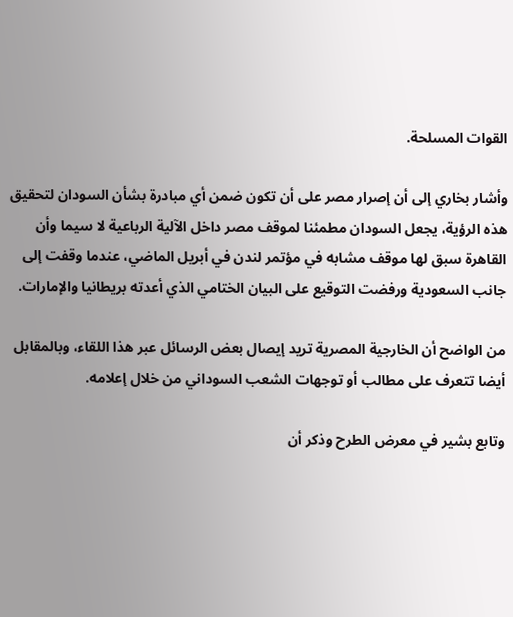القوات المسلحة.

وأشار بخاري إلى أن إصرار مصر على أن تكون ضمن أي مبادرة بشأن السودان لتحقيق هذه الرؤية، يجعل السودان مطمئنا لموقف مصر داخل الآلية الرباعية لا سيما وأن القاهرة سبق لها موقف مشابه في مؤتمر لندن في أبريل الماضي، عندما وقفت إلى جانب السعودية ورفضت التوقيع على البيان الختامي الذي أعدته بريطانيا والإمارات.

من الواضح أن الخارجية المصرية تريد إيصال بعض الرسائل عبر هذا اللقاء، وبالمقابل أيضا تتعرف على مطالب أو توجهات الشعب السوداني من خلال إعلامه.

وتابع بشير في معرض الطرح وذكر أن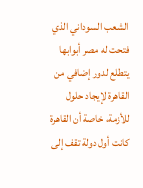الشعب السوداني الذي فتحت له مصر أبوابها يتطلع لدور إضافي من القاهرة لإيجاد حلول للأزمة، خاصة أن القاهرة كانت أول دولة تقف إلى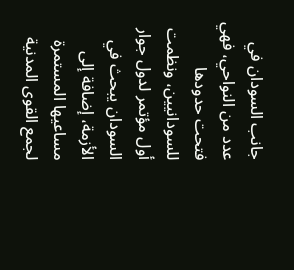جانب السودان في عدد من النواحي، فهي فتحت حدودها للسودانيين، ونظمت أول مؤتمر لدول جوار السودان يبحث في الأزمة، إضافة إلى مساعيها المستمرة لجمع القوى المدنية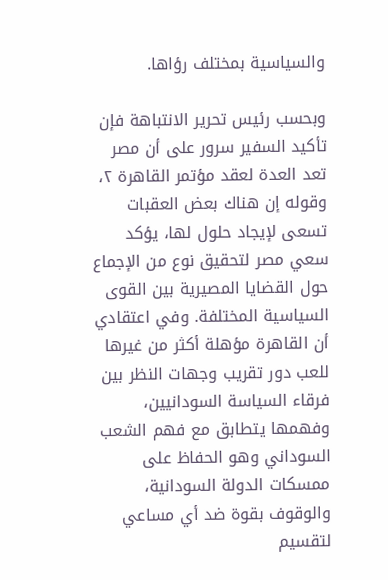والسياسية بمختلف رؤاها.

وبحسب رئيس تحرير الانتباهة فإن تأكيد السفير سرور على أن مصر تعد العدة لعقد مؤتمر القاهرة ٢، وقوله إن هناك بعض العقبات تسعى لإيجاد حلول لها، يؤكد سعي مصر لتحقيق نوع من الإجماع حول القضايا المصيرية بين القوى السياسية المختلفة. وفي اعتقادي أن القاهرة مؤهلة أكثر من غيرها للعب دور تقريب وجهات النظر بين فرقاء السياسة السودانيين، وفهمها يتطابق مع فهم الشعب السوداني وهو الحفاظ على ممسكات الدولة السودانية، والوقوف بقوة ضد أي مساعي لتقسيم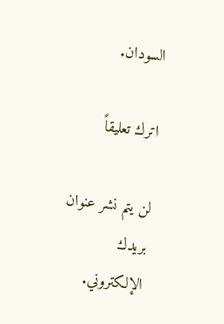السودان.

اترك تعليقاً

لن يتم نشر عنوان بريدك الإلكتروني.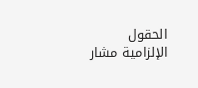الحقول الإلزامية مشار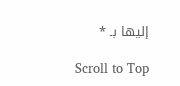إليها بـ *

Scroll to Top